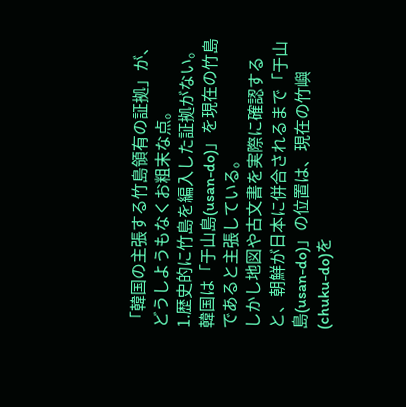「韓国の主張する竹島領有の証拠」が、どうしようもなくお粗末な点。
1.歴史的に竹島を編入した証拠がない。
韓国は「于山島(usan-do)」を現在の竹島であると主張している。
しかし地図や古文書を実際に確認すると、朝鮮が日本に併合されるまで「于山島(usan-do)」の位置は、現在の竹嶼(chuku-do)を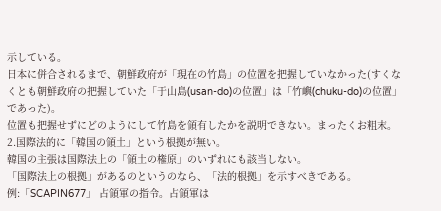示している。
日本に併合されるまで、朝鮮政府が「現在の竹島」の位置を把握していなかった(すくなくとも朝鮮政府の把握していた「于山島(usan-do)の位置」は「竹嶼(chuku-do)の位置」であった)。
位置も把握せずにどのようにして竹島を領有したかを説明できない。まったくお粗末。
2.国際法的に「韓国の領土」という根拠が無い。
韓国の主張は国際法上の「領土の権原」のいずれにも該当しない。
「国際法上の根拠」があるのというのなら、「法的根拠」を示すべきである。
例:「SCAPIN677」 占領軍の指令。占領軍は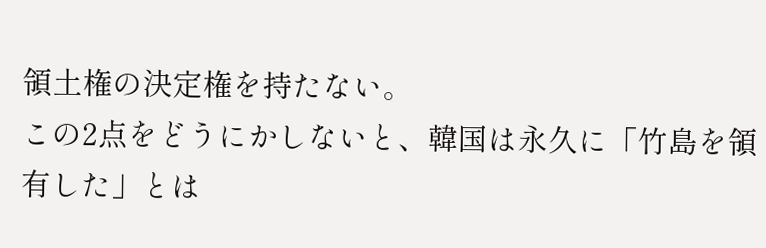領土権の決定権を持たない。
この2点をどうにかしないと、韓国は永久に「竹島を領有した」とは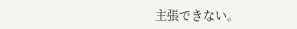主張できない。